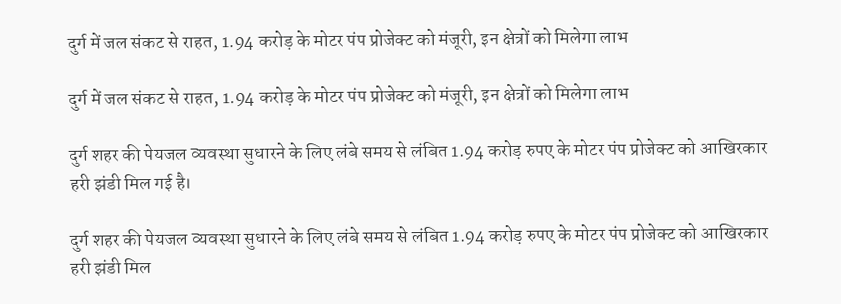दुर्ग में जल संकट से राहत, 1.94 करोड़ के मोटर पंप प्रोजेक्ट को मंजूरी, इन क्षेत्रों को मिलेगा लाभ

दुर्ग में जल संकट से राहत, 1.94 करोड़ के मोटर पंप प्रोजेक्ट को मंजूरी, इन क्षेत्रों को मिलेगा लाभ

दुर्ग शहर की पेयजल व्यवस्था सुधारने के लिए लंबे समय से लंबित 1.94 करोड़ रुपए के मोटर पंप प्रोजेक्ट को आखिरकार हरी झंडी मिल गई है।

दुर्ग शहर की पेयजल व्यवस्था सुधारने के लिए लंबे समय से लंबित 1.94 करोड़ रुपए के मोटर पंप प्रोजेक्ट को आखिरकार हरी झंडी मिल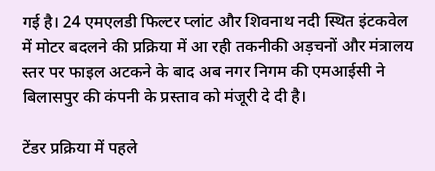गई है। 24 एमएलडी फिल्टर प्लांट और शिवनाथ नदी स्थित इंटकवेल में मोटर बदलने की प्रक्रिया में आ रही तकनीकी अड़चनों और मंत्रालय स्तर पर फाइल अटकने के बाद अब नगर निगम की एमआईसी ने बिलासपुर की कंपनी के प्रस्ताव को मंजूरी दे दी है।

टेंडर प्रक्रिया में पहले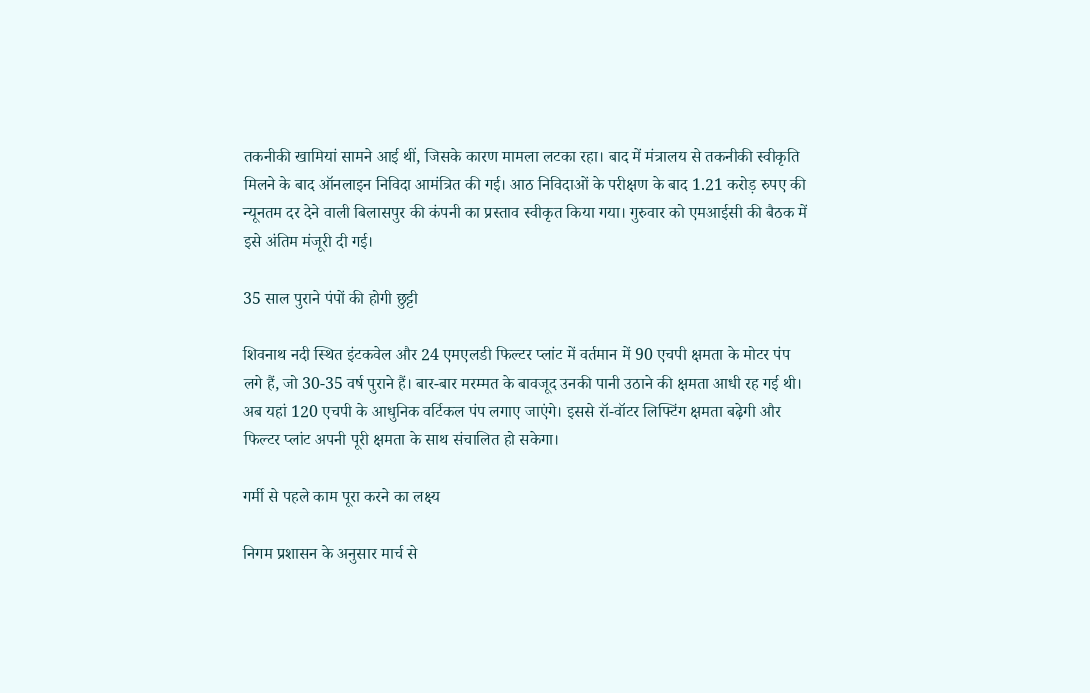तकनीकी खामियां सामने आई थीं, जिसके कारण मामला लटका रहा। बाद में मंत्रालय से तकनीकी स्वीकृति मिलने के बाद ऑनलाइन निविदा आमंत्रित की गई। आठ निविदाओं के परीक्षण के बाद 1.21 करोड़ रुपए की न्यूनतम दर देने वाली बिलासपुर की कंपनी का प्रस्ताव स्वीकृत किया गया। गुरुवार को एमआईसी की बैठक में इसे अंतिम मंजूरी दी गई।

35 साल पुराने पंपों की होगी छुट्टी

शिवनाथ नदी स्थित इंटकवेल और 24 एमएलडी फिल्टर प्लांट में वर्तमान में 90 एचपी क्षमता के मोटर पंप लगे हैं, जो 30-35 वर्ष पुराने हैं। बार-बार मरम्मत के बावजूद उनकी पानी उठाने की क्षमता आधी रह गई थी। अब यहां 120 एचपी के आधुनिक वर्टिकल पंप लगाए जाएंगे। इससे रॉ-वॉटर लिफ्टिंग क्षमता बढ़ेगी और फिल्टर प्लांट अपनी पूरी क्षमता के साथ संचालित हो सकेगा।

गर्मी से पहले काम पूरा करने का लक्ष्य

निगम प्रशासन के अनुसार मार्च से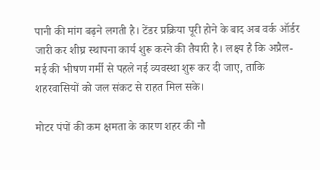पानी की मांग बढ़ने लगती है। टेंडर प्रक्रिया पूरी होने के बाद अब वर्क ऑर्डर जारी कर शीघ्र स्थापना कार्य शुरू करने की तैयारी है। लक्ष्य है कि अप्रैल-मई की भीषण गर्मी से पहले नई व्यवस्था शुरू कर दी जाए, ताकि शहरवासियों को जल संकट से राहत मिल सके।

मोटर पंपों की कम क्षमता के कारण शहर की नौ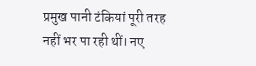प्रमुख पानी टंकियां पूरी तरह नहीं भर पा रही थीं। नए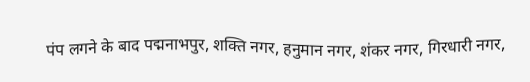पंप लगने के बाद पद्मनाभपुर, शक्ति नगर, हनुमान नगर, शंकर नगर, गिरधारी नगर,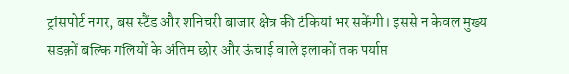ट्रांसपोर्ट नगर, बस स्टैंड और शनिचरी बाजार क्षेत्र की टंकियां भर सकेंगी। इससे न केवल मुख्य सडक़ों बल्कि गलियों के अंतिम छोर और ऊंचाई वाले इलाकों तक पर्याप्त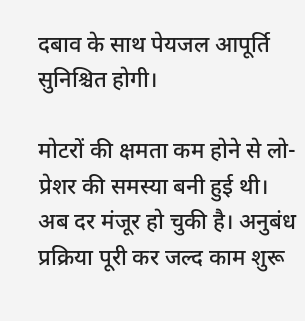दबाव के साथ पेयजल आपूर्ति सुनिश्चित होगी।

मोटरों की क्षमता कम होने से लो-प्रेशर की समस्या बनी हुई थी। अब दर मंजूर हो चुकी है। अनुबंध प्रक्रिया पूरी कर जल्द काम शुरू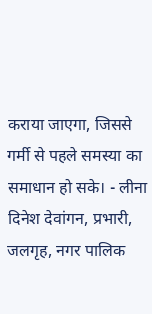कराया जाएगा, जिससे गर्मी से पहले समस्या का समाधान हो सके। - लीना दिनेश देवांगन, प्रभारी, जलगृह, नगर पालिक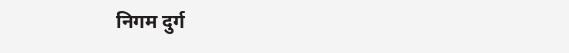निगम दुर्ग